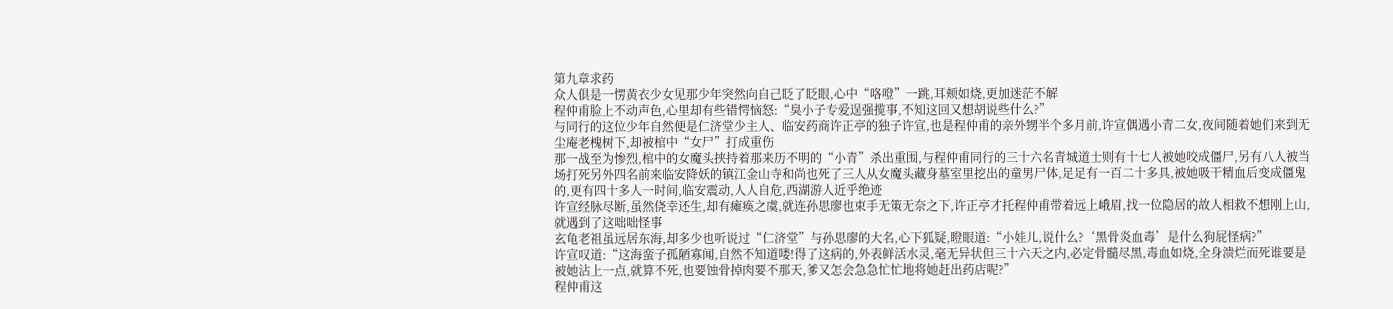第九章求药
众人俱是一愣黄衣少女见那少年突然向自己眨了眨眼,心中“咯噔”一跳,耳颊如烧,更加迷茫不解
程仲甫脸上不动声色,心里却有些错愕恼怒:“臭小子专爱逞强揽事,不知这回又想胡说些什么?”
与同行的这位少年自然便是仁济堂少主人、临安药商许正亭的独子许宣,也是程仲甫的亲外甥半个多月前,许宣偶遇小青二女,夜间随着她们来到无尘庵老槐树下,却被棺中“女尸”打成重伤
那一战至为惨烈,棺中的女魔头挟持着那来历不明的“小青”杀出重围,与程仲甫同行的三十六名青城道士则有十七人被她咬成僵尸,另有八人被当场打死另外四名前来临安降妖的镇江金山寺和尚也死了三人从女魔头藏身墓室里挖出的童男尸体,足足有一百二十多具,被她吸干精血后变成僵鬼的,更有四十多人一时间,临安震动,人人自危,西湖游人近乎绝迹
许宣经脉尽断,虽然侥幸还生,却有瘫痪之虞,就连孙思廖也束手无策无奈之下,许正亭才托程仲甫带着远上峨眉,找一位隐居的故人相救不想刚上山,就遇到了这咄咄怪事
玄龟老祖虽远居东海,却多少也听说过“仁济堂”与孙思廖的大名,心下狐疑,瞪眼道:“小娃儿,说什么?‘黑骨炎血毒’是什么狗屁怪病?”
许宣叹道:“这海蛮子孤陋寡闻,自然不知道喽!得了这病的,外表鲜活水灵,毫无异状但三十六天之内,必定骨髓尽黑,毒血如烧,全身溃烂而死谁要是被她沾上一点,就算不死,也要蚀骨掉肉要不那天,爹又怎会急急忙忙地将她赶出药店呢?”
程仲甫这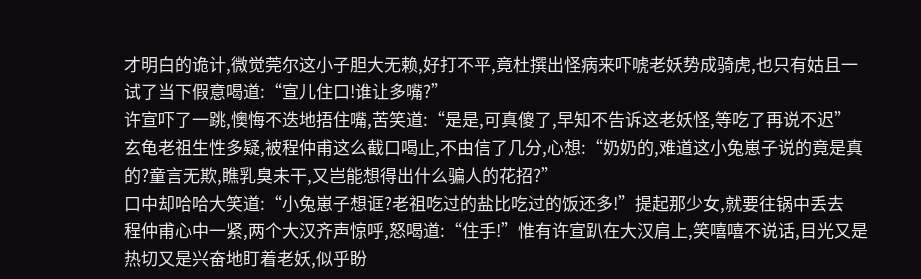才明白的诡计,微觉莞尔这小子胆大无赖,好打不平,竟杜撰出怪病来吓唬老妖势成骑虎,也只有姑且一试了当下假意喝道:“宣儿住口!谁让多嘴?”
许宣吓了一跳,懊悔不迭地捂住嘴,苦笑道:“是是,可真傻了,早知不告诉这老妖怪,等吃了再说不迟”
玄龟老祖生性多疑,被程仲甫这么截口喝止,不由信了几分,心想:“奶奶的,难道这小兔崽子说的竟是真的?童言无欺,瞧乳臭未干,又岂能想得出什么骗人的花招?”
口中却哈哈大笑道:“小兔崽子想诓?老祖吃过的盐比吃过的饭还多!”提起那少女,就要往锅中丢去
程仲甫心中一紧,两个大汉齐声惊呼,怒喝道:“住手!”惟有许宣趴在大汉肩上,笑嘻嘻不说话,目光又是热切又是兴奋地盯着老妖,似乎盼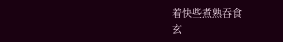着快些煮熟吞食
玄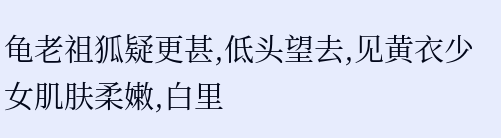龟老祖狐疑更甚,低头望去,见黄衣少女肌肤柔嫩,白里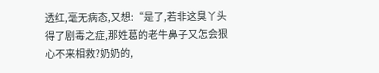透红,毫无病态,又想:“是了,若非这臭丫头得了剧毒之症,那姓葛的老牛鼻子又怎会狠心不来相救?奶奶的,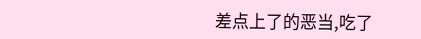差点上了的恶当,吃了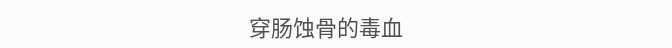穿肠蚀骨的毒血